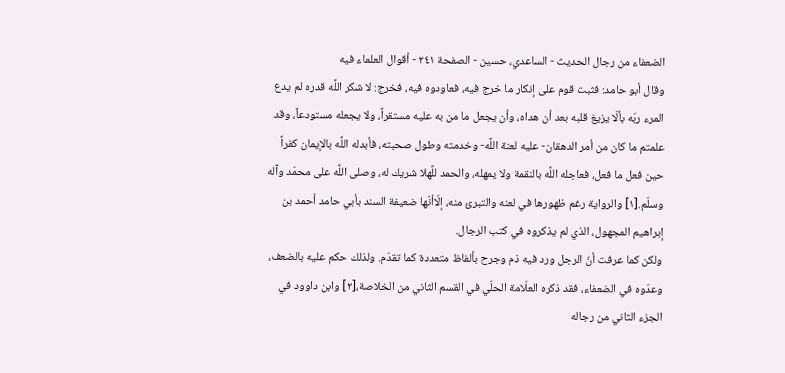الضعفاء من رجال الحديث - الساعدي، حسين - الصفحة ٢٤١ - أقوال العلماء فيه
وقال أبو حامد: فثبت قوم على إنكار ما خرج فيه، فعاودوه فيه، فخرج: لا شكر اللَّه قدره لم يدع المرء ربّه بألّا يزيغ قلبه بعد أن هداه، وأن يجعل ما من به عليه مستقراً، ولا يجعله مستودعاً، وقد علمتم ما كان من أمر الدهقان- عليه لعنة اللَّه- وخدمته وطول صحبته، فأبدله اللَّه بالإيمان كفراً حين فعل ما فعل، فعاجله اللَّه بالنقمة ولا يمهله، والحمد للَّهلا شريك له، وصلى اللَّه على محمّد وآله وسلّم.[١] والرواية رغم ظهورها في لعنه والتبرئ منه، إلّاأنّها ضعيفة السند بأبي حامد أحمد بن إبراهيم المجهول، الذي لم يذكروه في كتب الرجال.
ولكن كما عرفت أنّ الرجل ورد فيه ذم وجرح بألفاظ متعددة كما تقدّم. ولذلك حكم عليه بالضعف، وعدّوه في الضعفاء، فقد ذكره العلّامة الحلّي في القسم الثاني من الخلاصة،[٢] وابن داوود في الجزء الثاني من رجاله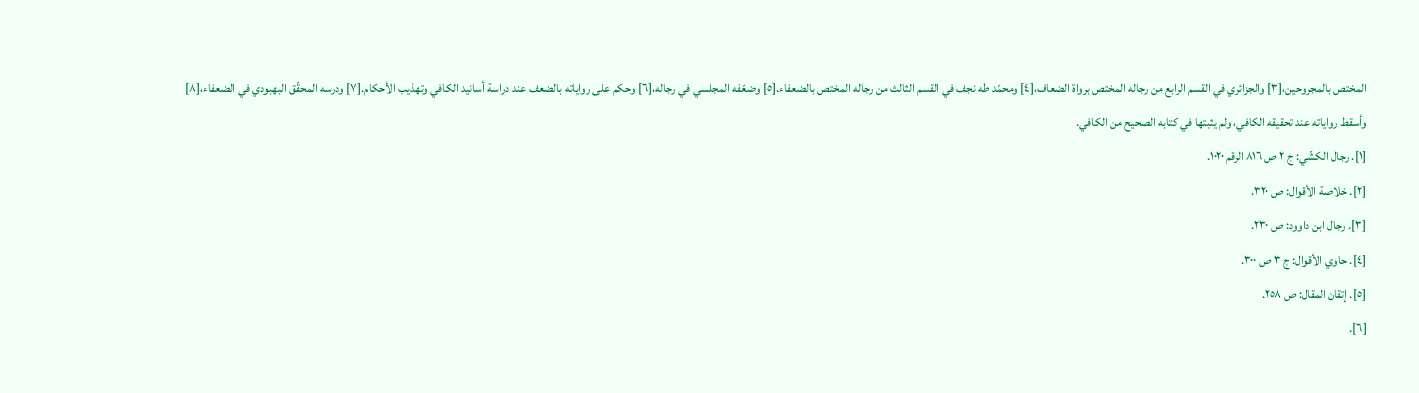المختص بالمجروحين،[٣] والجزائري في القسم الرابع من رجاله المختص برواة الضعاف،[٤] ومحمّد طه نجف في القسم الثالث من رجاله المختص بالضعفاء.[٥] وضعّفه المجلسي في رجاله،[٦] وحكم على رواياته بالضعف عند دراسة أسانيد الكافي وتهذيب الأحكام.[٧] ودرسه المحقّق البهبودي في الضعفاء،[٨] وأسقط رواياته عند تحقيقه الكافي، ولم يثبتها في كتابه الصحيح من الكافي.
[١]. رجال الكشّي: ج ٢ ص ٨١٦ الرقم ١٠٢٠.
[٢]. خلاصة الأقوال: ص ٣٢٠.
[٣]. رجال ابن داوود: ص ٢٣٠.
[٤]. حاوي الأقوال: ج ٣ ص ٣٠٠.
[٥]. إتقان المقال: ص ٢٥٨.
[٦].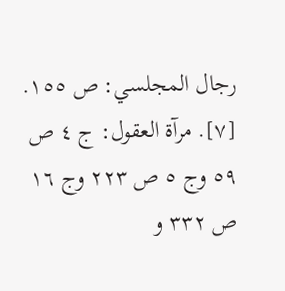رجال المجلسي: ص ١٥٥.
[٧]. مرآة العقول: ج ٤ ص ٥٩ وج ٥ ص ٢٢٣ وج ١٦ ص ٣٣٢ و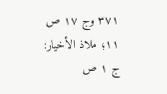٣٧١ وج ١٧ ص ١١؛ ملاذ الأخيار: ج ١ ص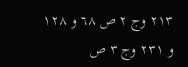٢١٣ وج ٢ ص ٦٨ و ١٢٨ و ٢٣١ وج ٣ ص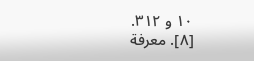١٠ و ٣١٢.
[٨]. معرفة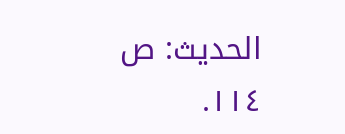الحديث: ص ١١٤.